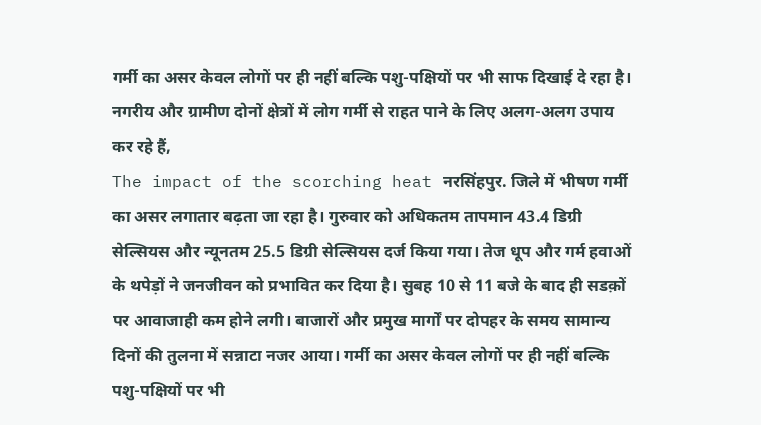गर्मी का असर केवल लोगों पर ही नहीं बल्कि पशु-पक्षियों पर भी साफ दिखाई दे रहा है। नगरीय और ग्रामीण दोनों क्षेत्रों में लोग गर्मी से राहत पाने के लिए अलग-अलग उपाय कर रहे हैं,
The impact of the scorching heat नरसिंहपुर. जिले में भीषण गर्मी का असर लगातार बढ़ता जा रहा है। गुरुवार को अधिकतम तापमान 43.4 डिग्री सेल्सियस और न्यूनतम 25.5 डिग्री सेल्सियस दर्ज किया गया। तेज धूप और गर्म हवाओं के थपेड़ों ने जनजीवन को प्रभावित कर दिया है। सुबह 10 से 11 बजे के बाद ही सडक़ों पर आवाजाही कम होने लगी। बाजारों और प्रमुख मार्गों पर दोपहर के समय सामान्य दिनों की तुलना में सन्नाटा नजर आया। गर्मी का असर केवल लोगों पर ही नहीं बल्कि पशु-पक्षियों पर भी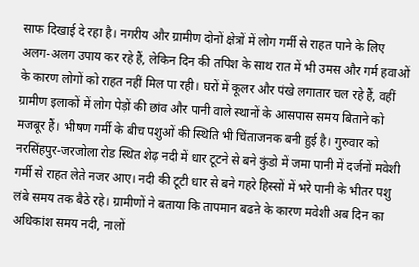साफ दिखाई दे रहा है। नगरीय और ग्रामीण दोनों क्षेत्रों में लोग गर्मी से राहत पाने के लिए अलग-अलग उपाय कर रहे हैं, लेकिन दिन की तपिश के साथ रात में भी उमस और गर्म हवाओं के कारण लोगों को राहत नहीं मिल पा रही। घरों में कूलर और पंखे लगातार चल रहे हैं, वहीं ग्रामीण इलाकों में लोग पेड़ों की छांव और पानी वाले स्थानों के आसपास समय बिताने को मजबूर हैं। भीषण गर्मी के बीच पशुओं की स्थिति भी चिंताजनक बनी हुई है। गुरुवार को नरसिंहपुर-जरजोला रोड स्थित शेढ़ नदी में धार टूटने से बने कुंडो में जमा पानी में दर्जनों मवेशी गर्मी से राहत लेते नजर आए। नदी की टूटी धार से बने गहरे हिस्सों में भरे पानी के भीतर पशु लंबे समय तक बैठे रहे। ग्रामीणों ने बताया कि तापमान बढऩे के कारण मवेशी अब दिन का अधिकांश समय नदी, नालों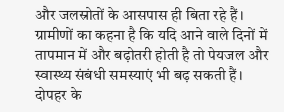और जलस्रोतों के आसपास ही बिता रहे हैं। ग्रामीणों का कहना है कि यदि आने वाले दिनों में तापमान में और बढ़ोतरी होती है तो पेयजल और स्वास्थ्य संबंधी समस्याएं भी बढ़ सकती हैं। दोपहर के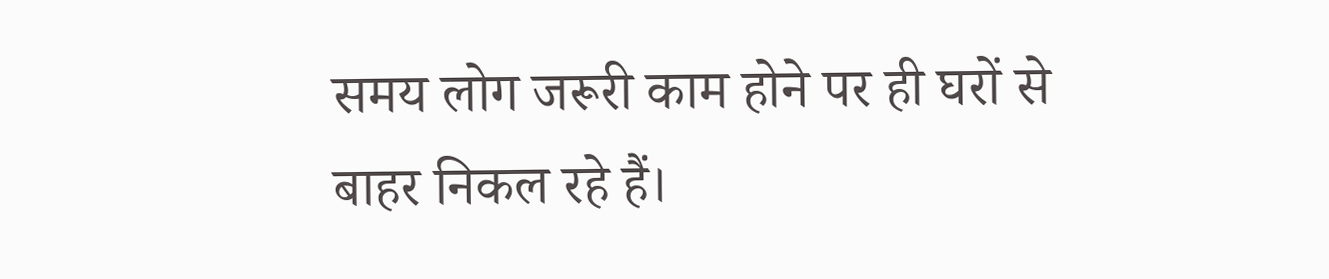समय लोग जरूरी काम होने पर ही घरों से बाहर निकल रहे हैं।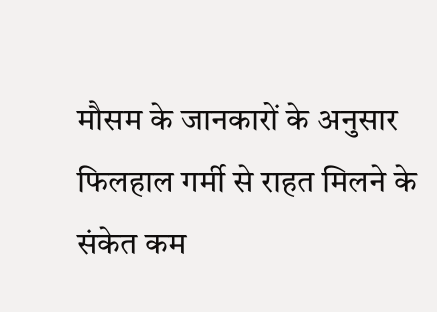मौसम के जानकारों के अनुसार फिलहाल गर्मी से राहत मिलने के संकेत कम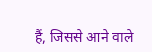हैं, जिससे आने वाले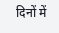दिनों में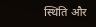स्थिति और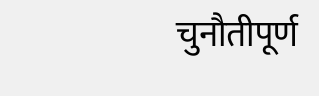चुनौतीपूर्ण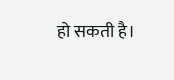हो सकती है।